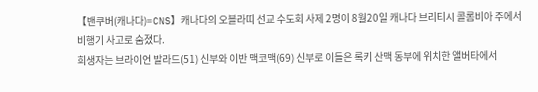【밴쿠버(캐나다)=CNS】캐나다의 오블라띠 선교 수도회 사제 2명이 8월20일 캐나다 브리티시 콜롬비아 주에서 비행기 사고로 숨졌다.
희생자는 브라이언 발라드(51) 신부와 이반 맥코맥(69) 신부로 이들은 록키 산맥 동부에 위치한 앨버타에서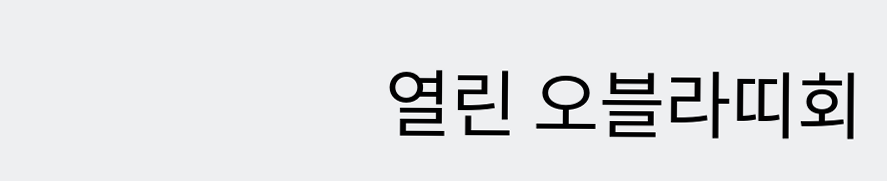열린 오블라띠회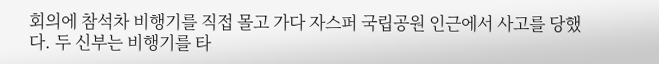회의에 참석차 비행기를 직접 몰고 가다 자스퍼 국립공원 인근에서 사고를 당했다. 두 신부는 비행기를 타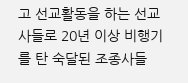고 선교활동을 하는 선교사들로 20년 이상 비행기를 탄 숙달된 조종사들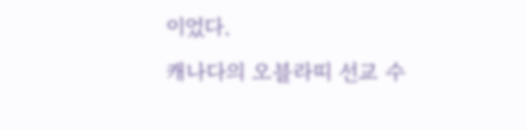이었다.
캐나다의 오블라띠 선교 수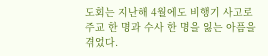도회는 지난해 4월에도 비행기 사고로 주교 한 명과 수사 한 명을 잃는 아픔을 겪었다.